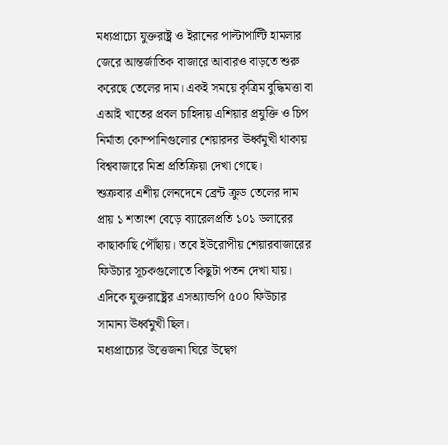মধ্যপ্রাচ্যে যুক্তরাষ্ট্র ও ইরানের পাল্টাপাল্টি হামলার জেরে আন্তর্জাতিক বাজারে আবারও বাড়তে শুরু করেছে তেলের দাম। একই সময়ে কৃত্রিম বুদ্ধিমত্তা বা এআই খাতের প্রবল চাহিদায় এশিয়ার প্রযুক্তি ও চিপ নির্মাতা কোম্পানিগুলোর শেয়ারদর ঊর্ধ্বমুখী থাকায় বিশ্ববাজারে মিশ্র প্রতিক্রিয়া দেখা গেছে।
শুক্রবার এশীয় লেনদেনে ব্রেন্ট ক্রুড তেলের দাম প্রায় ১ শতাংশ বেড়ে ব্যারেলপ্রতি ১০১ ডলারের কাছাকাছি পৌঁছায়। তবে ইউরোপীয় শেয়ারবাজারের ফিউচার সূচকগুলোতে কিছুটা পতন দেখা যায়। এদিকে যুক্তরাষ্ট্রের এসঅ্যান্ডপি ৫০০ ফিউচার সামান্য ঊর্ধ্বমুখী ছিল।
মধ্যপ্রাচ্যের উত্তেজনা ঘিরে উদ্বেগ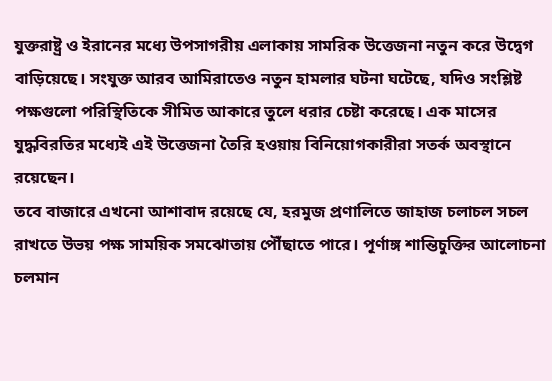যুক্তরাষ্ট্র ও ইরানের মধ্যে উপসাগরীয় এলাকায় সামরিক উত্তেজনা নতুন করে উদ্বেগ বাড়িয়েছে। সংযুক্ত আরব আমিরাতেও নতুন হামলার ঘটনা ঘটেছে, যদিও সংশ্লিষ্ট পক্ষগুলো পরিস্থিতিকে সীমিত আকারে তুলে ধরার চেষ্টা করেছে। এক মাসের যুদ্ধবিরতির মধ্যেই এই উত্তেজনা তৈরি হওয়ায় বিনিয়োগকারীরা সতর্ক অবস্থানে রয়েছেন।
তবে বাজারে এখনো আশাবাদ রয়েছে যে, হরমুজ প্রণালিতে জাহাজ চলাচল সচল রাখতে উভয় পক্ষ সাময়িক সমঝোতায় পৌঁছাতে পারে। পূর্ণাঙ্গ শান্তিচুক্তির আলোচনা চলমান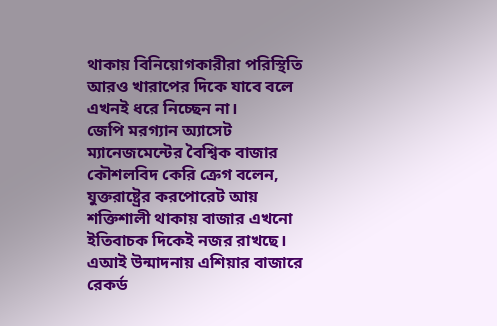থাকায় বিনিয়োগকারীরা পরিস্থিতি আরও খারাপের দিকে যাবে বলে এখনই ধরে নিচ্ছেন না।
জেপি মরগ্যান অ্যাসেট ম্যানেজমেন্টের বৈশ্বিক বাজার কৌশলবিদ কেরি ক্রেগ বলেন, যুক্তরাষ্ট্রের করপোরেট আয় শক্তিশালী থাকায় বাজার এখনো ইতিবাচক দিকেই নজর রাখছে।
এআই উন্মাদনায় এশিয়ার বাজারে রেকর্ড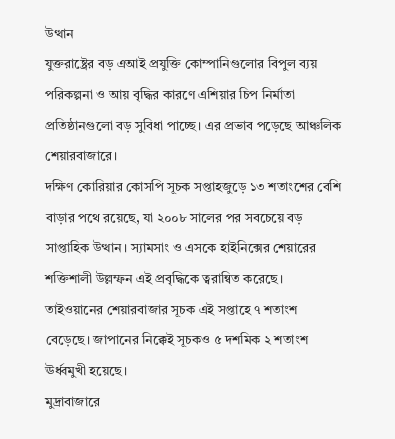উত্থান
যুক্তরাষ্ট্রের বড় এআই প্রযুক্তি কোম্পানিগুলোর বিপুল ব্যয় পরিকল্পনা ও আয় বৃদ্ধির কারণে এশিয়ার চিপ নির্মাতা প্রতিষ্ঠানগুলো বড় সুবিধা পাচ্ছে। এর প্রভাব পড়েছে আঞ্চলিক শেয়ারবাজারে।
দক্ষিণ কোরিয়ার কোসপি সূচক সপ্তাহজুড়ে ১৩ শতাংশের বেশি বাড়ার পথে রয়েছে, যা ২০০৮ সালের পর সবচেয়ে বড় সাপ্তাহিক উত্থান। স্যামসাং ও এসকে হাইনিক্সের শেয়ারের শক্তিশালী উল্লম্ফন এই প্রবৃদ্ধিকে ত্বরান্বিত করেছে।
তাইওয়ানের শেয়ারবাজার সূচক এই সপ্তাহে ৭ শতাংশ বেড়েছে। জাপানের নিক্কেই সূচকও ৫ দশমিক ২ শতাংশ ঊর্ধ্বমুখী হয়েছে।
মুদ্রাবাজারে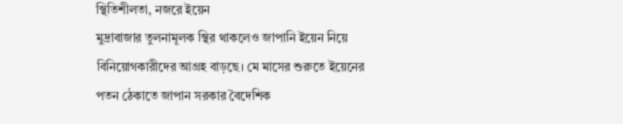স্থিতিশীলতা, নজরে ইয়েন
মুদ্রাবাজার তুলনামূলক স্থির থাকলেও জাপানি ইয়েন নিয়ে বিনিয়োগকারীদের আগ্রহ বাড়ছে। মে মাসের শুরুতে ইয়েনের পতন ঠেকাতে জাপান সরকার বৈদেশিক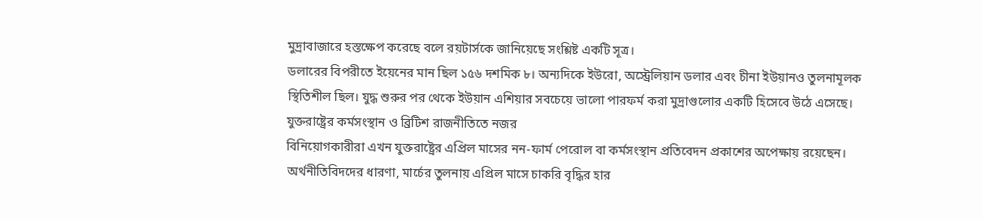মুদ্রাবাজারে হস্তক্ষেপ করেছে বলে রয়টার্সকে জানিয়েছে সংশ্লিষ্ট একটি সূত্র।
ডলারের বিপরীতে ইয়েনের মান ছিল ১৫৬ দশমিক ৮। অন্যদিকে ইউরো, অস্ট্রেলিয়ান ডলার এবং চীনা ইউয়ানও তুলনামূলক স্থিতিশীল ছিল। যুদ্ধ শুরুর পর থেকে ইউয়ান এশিয়ার সবচেয়ে ভালো পারফর্ম করা মুদ্রাগুলোর একটি হিসেবে উঠে এসেছে।
যুক্তরাষ্ট্রের কর্মসংস্থান ও ব্রিটিশ রাজনীতিতে নজর
বিনিয়োগকারীরা এখন যুক্তরাষ্ট্রের এপ্রিল মাসের নন-ফার্ম পেরোল বা কর্মসংস্থান প্রতিবেদন প্রকাশের অপেক্ষায় রয়েছেন। অর্থনীতিবিদদের ধারণা, মার্চের তুলনায় এপ্রিল মাসে চাকরি বৃদ্ধির হার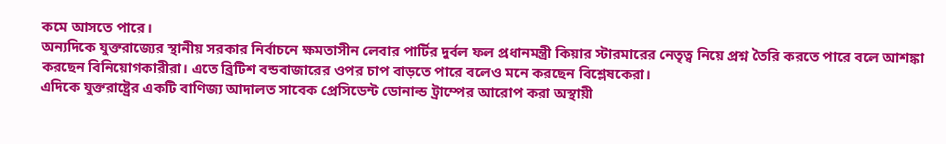কমে আসতে পারে।
অন্যদিকে যুক্তরাজ্যের স্থানীয় সরকার নির্বাচনে ক্ষমতাসীন লেবার পার্টির দুর্বল ফল প্রধানমন্ত্রী কিয়ার স্টারমারের নেতৃত্ব নিয়ে প্রশ্ন তৈরি করতে পারে বলে আশঙ্কা করছেন বিনিয়োগকারীরা। এতে ব্রিটিশ বন্ডবাজারের ওপর চাপ বাড়তে পারে বলেও মনে করছেন বিশ্লেষকেরা।
এদিকে যুক্তরাষ্ট্রের একটি বাণিজ্য আদালত সাবেক প্রেসিডেন্ট ডোনাল্ড ট্রাম্পের আরোপ করা অস্থায়ী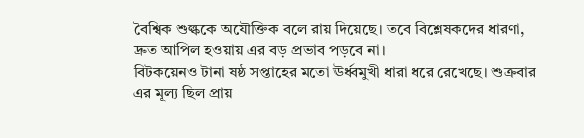বৈশ্বিক শুল্ককে অযৌক্তিক বলে রায় দিয়েছে। তবে বিশ্লেষকদের ধারণা, দ্রুত আপিল হওয়ায় এর বড় প্রভাব পড়বে না।
বিটকয়েনও টানা ষষ্ঠ সপ্তাহের মতো ঊর্ধ্বমুখী ধারা ধরে রেখেছে। শুক্রবার এর মূল্য ছিল প্রায়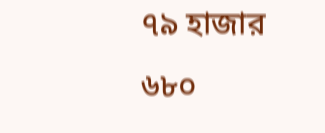৭৯ হাজার ৬৮০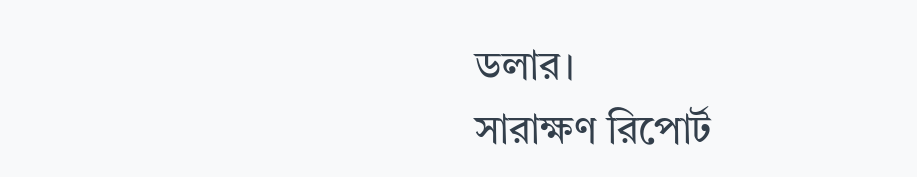ডলার।
সারাক্ষণ রিপোর্ট